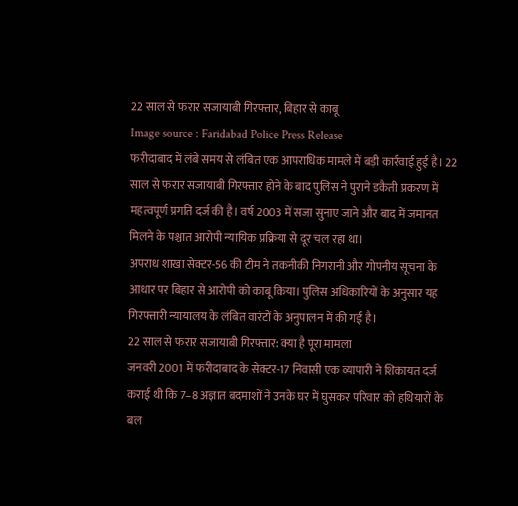22 साल से फरार सजायाबी गिरफ्तार, बिहार से काबू
Image source : Faridabad Police Press Release
फरीदाबाद में लंबे समय से लंबित एक आपराधिक मामले में बड़ी कार्रवाई हुई है। 22 साल से फरार सजायाबी गिरफ्तार होने के बाद पुलिस ने पुराने डकैती प्रकरण में महत्वपूर्ण प्रगति दर्ज की है। वर्ष 2003 में सजा सुनाए जाने और बाद में जमानत मिलने के पश्चात आरोपी न्यायिक प्रक्रिया से दूर चल रहा था।
अपराध शाखा सेक्टर-56 की टीम ने तकनीकी निगरानी और गोपनीय सूचना के आधार पर बिहार से आरोपी को काबू किया। पुलिस अधिकारियों के अनुसार यह गिरफ्तारी न्यायालय के लंबित वारंटों के अनुपालन में की गई है।
22 साल से फरार सजायाबी गिरफ्तार: क्या है पूरा मामला
जनवरी 2001 में फरीदाबाद के सेक्टर-17 निवासी एक व्यापारी ने शिकायत दर्ज कराई थी कि 7–8 अज्ञात बदमाशों ने उनके घर में घुसकर परिवार को हथियारों के बल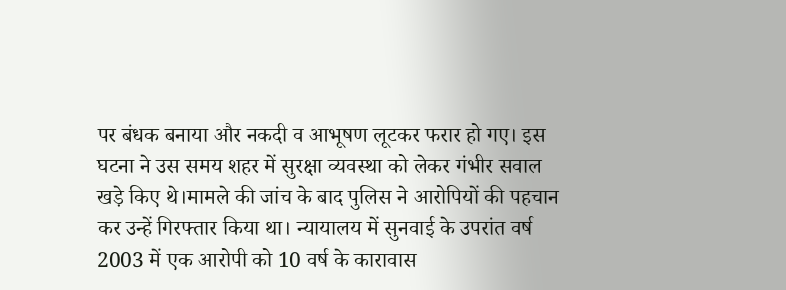पर बंधक बनाया और नकदी व आभूषण लूटकर फरार हो गए। इस घटना ने उस समय शहर में सुरक्षा व्यवस्था को लेकर गंभीर सवाल खड़े किए थे।मामले की जांच के बाद पुलिस ने आरोपियों की पहचान कर उन्हें गिरफ्तार किया था। न्यायालय में सुनवाई के उपरांत वर्ष 2003 में एक आरोपी को 10 वर्ष के कारावास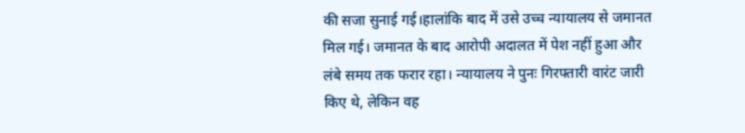की सजा सुनाई गई।हालांकि बाद में उसे उच्च न्यायालय से जमानत मिल गई। जमानत के बाद आरोपी अदालत में पेश नहीं हुआ और लंबे समय तक फरार रहा। न्यायालय ने पुनः गिरफ्तारी वारंट जारी किए थे, लेकिन वह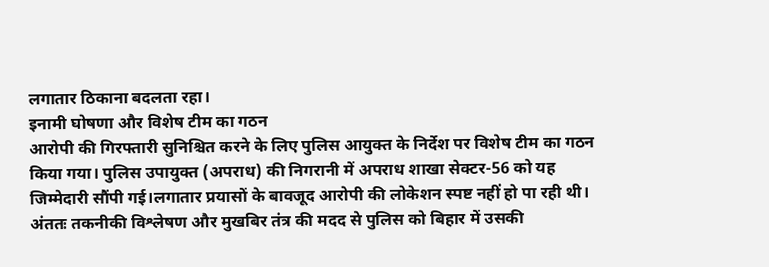लगातार ठिकाना बदलता रहा।
इनामी घोषणा और विशेष टीम का गठन
आरोपी की गिरफ्तारी सुनिश्चित करने के लिए पुलिस आयुक्त के निर्देश पर विशेष टीम का गठन किया गया। पुलिस उपायुक्त (अपराध) की निगरानी में अपराध शाखा सेक्टर-56 को यह जिम्मेदारी सौंपी गई।लगातार प्रयासों के बावजूद आरोपी की लोकेशन स्पष्ट नहीं हो पा रही थी। अंततः तकनीकी विश्लेषण और मुखबिर तंत्र की मदद से पुलिस को बिहार में उसकी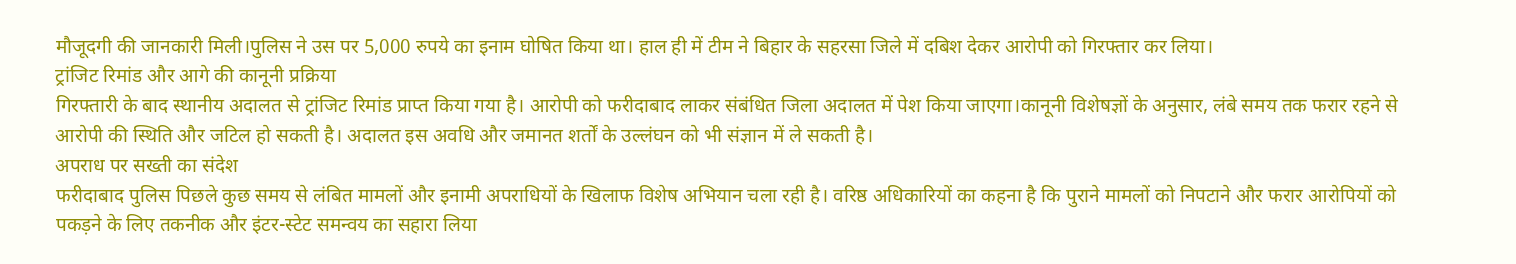मौजूदगी की जानकारी मिली।पुलिस ने उस पर 5,000 रुपये का इनाम घोषित किया था। हाल ही में टीम ने बिहार के सहरसा जिले में दबिश देकर आरोपी को गिरफ्तार कर लिया।
ट्रांजिट रिमांड और आगे की कानूनी प्रक्रिया
गिरफ्तारी के बाद स्थानीय अदालत से ट्रांजिट रिमांड प्राप्त किया गया है। आरोपी को फरीदाबाद लाकर संबंधित जिला अदालत में पेश किया जाएगा।कानूनी विशेषज्ञों के अनुसार, लंबे समय तक फरार रहने से आरोपी की स्थिति और जटिल हो सकती है। अदालत इस अवधि और जमानत शर्तों के उल्लंघन को भी संज्ञान में ले सकती है।
अपराध पर सख्ती का संदेश
फरीदाबाद पुलिस पिछले कुछ समय से लंबित मामलों और इनामी अपराधियों के खिलाफ विशेष अभियान चला रही है। वरिष्ठ अधिकारियों का कहना है कि पुराने मामलों को निपटाने और फरार आरोपियों को पकड़ने के लिए तकनीक और इंटर-स्टेट समन्वय का सहारा लिया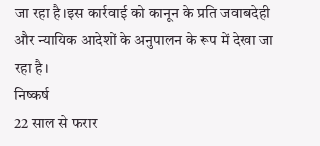जा रहा है।इस कार्रवाई को कानून के प्रति जवाबदेही और न्यायिक आदेशों के अनुपालन के रूप में देखा जा रहा है।
निष्कर्ष
22 साल से फरार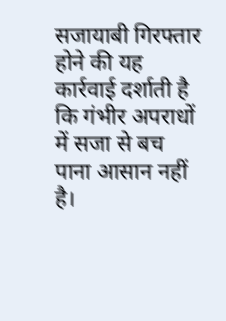सजायाबी गिरफ्तार होने की यह कार्रवाई दर्शाती है कि गंभीर अपराधों में सजा से बच पाना आसान नहीं है।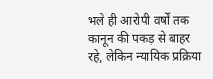भले ही आरोपी वर्षों तक कानून की पकड़ से बाहर रहे, लेकिन न्यायिक प्रक्रिया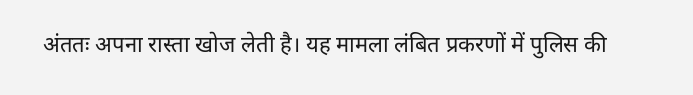अंततः अपना रास्ता खोज लेती है। यह मामला लंबित प्रकरणों में पुलिस की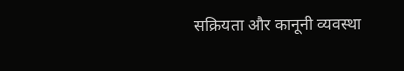सक्रियता और कानूनी व्यवस्था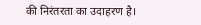की निरंतरता का उदाहरण है।